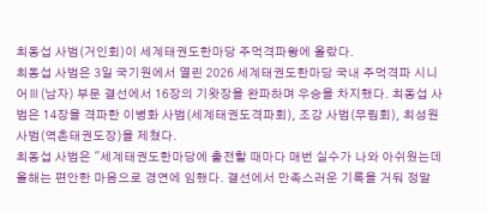최동섭 사범(거인회)이 세계태권도한마당 주먹격파왕에 올랐다.
최동섭 사범은 3일 국기원에서 열린 2026 세계태권도한마당 국내 주먹격파 시니어Ⅲ(남자) 부문 결선에서 16장의 기왓장을 완파하며 우승을 차지했다. 최동섭 사범은 14장을 격파한 이병화 사범(세계태권도격파회), 조강 사범(무림회), 최성원 사범(역촌태권도장)을 제쳤다.
최동섭 사범은 "세계태권도한마당에 출전할 때마다 매번 실수가 나와 아쉬웠는데 올해는 편안한 마음으로 경연에 임했다. 결선에서 만족스러운 기록을 거둬 정말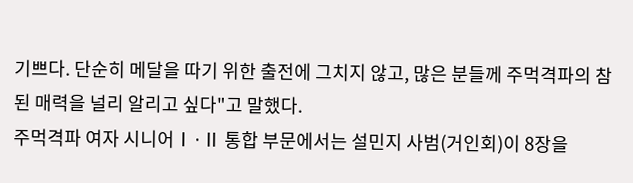기쁘다. 단순히 메달을 따기 위한 출전에 그치지 않고, 많은 분들께 주먹격파의 참된 매력을 널리 알리고 싶다"고 말했다.
주먹격파 여자 시니어Ⅰ·Ⅱ 통합 부문에서는 설민지 사범(거인회)이 8장을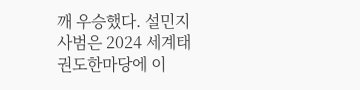깨 우승했다. 설민지 사범은 2024 세계태권도한마당에 이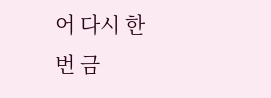어 다시 한 번 금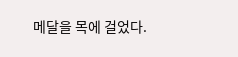메달을 목에 걸었다.